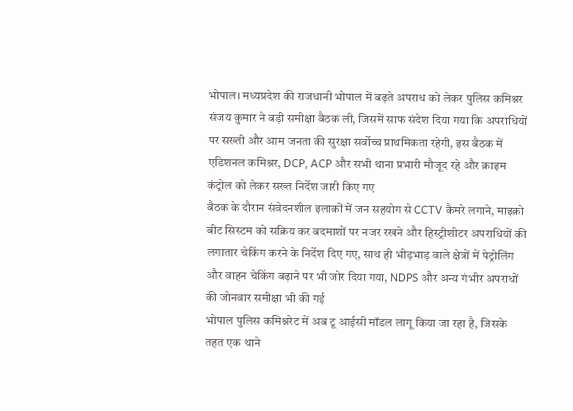भोपाल। मध्यप्रदेश की राजधानी भोपाल में बढ़ते अपराध को लेकर पुलिस कमिश्नर संजय कुमार ने बड़ी समीक्षा बैठक ली, जिसमें साफ संदेश दिया गया कि अपराधियों पर सख्ती और आम जनता की सुरक्षा सर्वोच्च प्राथमिकता रहेगी, इस बैठक में एडिशनल कमिश्नर, DCP, ACP और सभी थाना प्रभारी मौजूद रहे और क्राइम कंट्रोल को लेकर सख्त निर्देश जारी किए गए
बैठक के दौरान संवेदनशील इलाकों में जन सहयोग से CCTV कैमरे लगाने, माइक्रो बीट सिस्टम को सक्रिय कर बदमाशों पर नजर रखने और हिस्ट्रीशीटर अपराधियों की लगातार चेकिंग करने के निर्देश दिए गए, साथ ही भीड़भाड़ वाले क्षेत्रों में पेट्रोलिंग और वाहन चेकिंग बढ़ाने पर भी जोर दिया गया, NDPS और अन्य गंभीर अपराधों की जोनवार समीक्षा भी की गई
भोपाल पुलिस कमिश्नरेट में अब टू आईसी मॉडल लागू किया जा रहा है, जिसके तहत एक थाने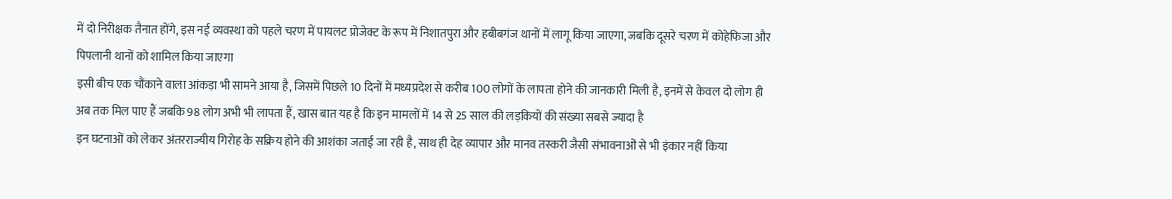में दो निरीक्षक तैनात होंगे, इस नई व्यवस्था को पहले चरण में पायलट प्रोजेक्ट के रूप में निशातपुरा और हबीबगंज थानों में लागू किया जाएगा, जबकि दूसरे चरण में कोहेफिजा और पिपलानी थानों को शामिल किया जाएगा
इसी बीच एक चौंकाने वाला आंकड़ा भी सामने आया है, जिसमें पिछले 10 दिनों में मध्यप्रदेश से करीब 100 लोगों के लापता होने की जानकारी मिली है, इनमें से केवल दो लोग ही अब तक मिल पाए हैं जबकि 98 लोग अभी भी लापता हैं, खास बात यह है कि इन मामलों में 14 से 25 साल की लड़कियों की संख्या सबसे ज्यादा है
इन घटनाओं को लेकर अंतरराज्यीय गिरोह के सक्रिय होने की आशंका जताई जा रही है, साथ ही देह व्यापार और मानव तस्करी जैसी संभावनाओं से भी इंकार नहीं किया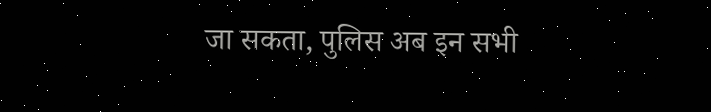जा सकता, पुलिस अब इन सभी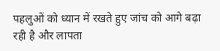पहलुओं को ध्यान में रखते हुए जांच को आगे बढ़ा रही है और लापता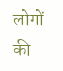लोगों की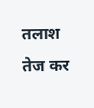तलाश तेज कर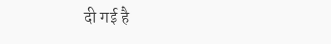दी गई है